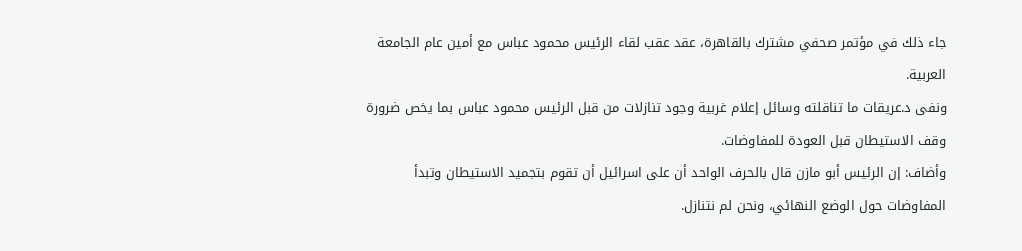جاء ذلك في مؤتمر صحفي مشترك بالقاهرة، عقد عقب لقاء الرئيس محمود عباس مع أمين عام الجامعة العربية.
ونفى د.عريقات ما تناقلته وسائل إعلام غربية وجود تنازلات من قبل الرئيس محمود عباس بما يخص ضرورة وقف الاستيطان قبل العودة للمفاوضات.
وأضاف: إن الرئيس أبو مازن قال بالحرف الواحد أن على اسرائيل أن تقوم بتجميد الاستيطان وتبدأ المفاوضات حول الوضع النهائي، ونحن لم نتنازل.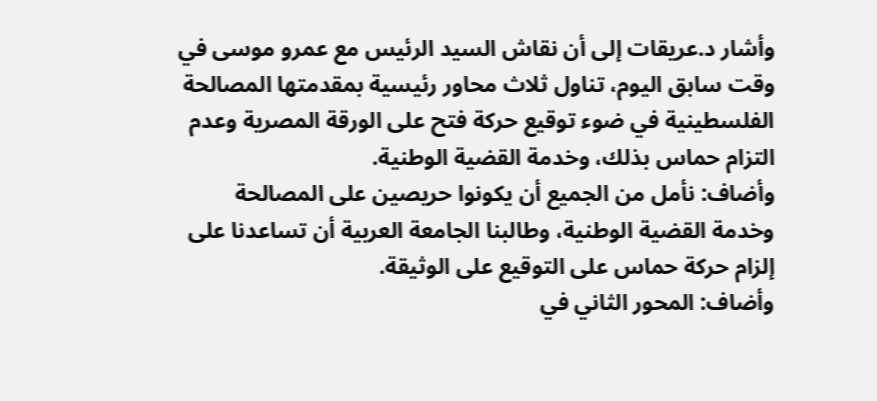وأشار د.عريقات إلى أن نقاش السيد الرئيس مع عمرو موسى في وقت سابق اليوم، تناول ثلاث محاور رئيسية بمقدمتها المصالحة الفلسطينية في ضوء توقيع حركة فتح على الورقة المصرية وعدم التزام حماس بذلك، وخدمة القضية الوطنية.
وأضاف: نأمل من الجميع أن يكونوا حريصين على المصالحة وخدمة القضية الوطنية، وطالبنا الجامعة العربية أن تساعدنا على إلزام حركة حماس على التوقيع على الوثيقة.
وأضاف: المحور الثاني في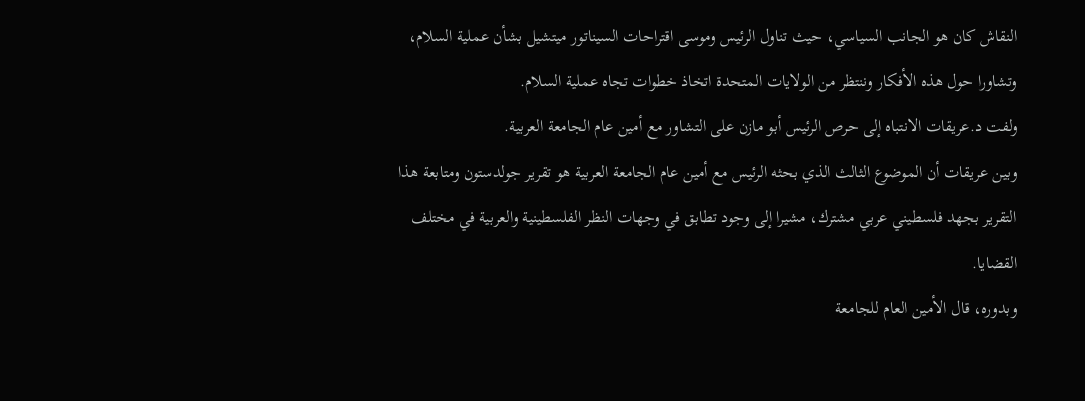النقاش كان هو الجانب السياسي، حيث تناول الرئيس وموسى اقتراحات السيناتور ميتشيل بشأن عملية السلام، وتشاورا حول هذه الأفكار وننتظر من الولايات المتحدة اتخاذ خطوات تجاه عملية السلام.
ولفت د.عريقات الانتباه إلى حرص الرئيس أبو مازن على التشاور مع أمين عام الجامعة العربية.
وبين عريقات أن الموضوع الثالث الذي بحثه الرئيس مع أمين عام الجامعة العربية هو تقرير جولدستون ومتابعة هذا التقرير بجهد فلسطيني عربي مشترك، مشيرا إلى وجود تطابق في وجهات النظر الفلسطينية والعربية في مختلف القضايا.
وبدوره، قال الأمين العام للجامعة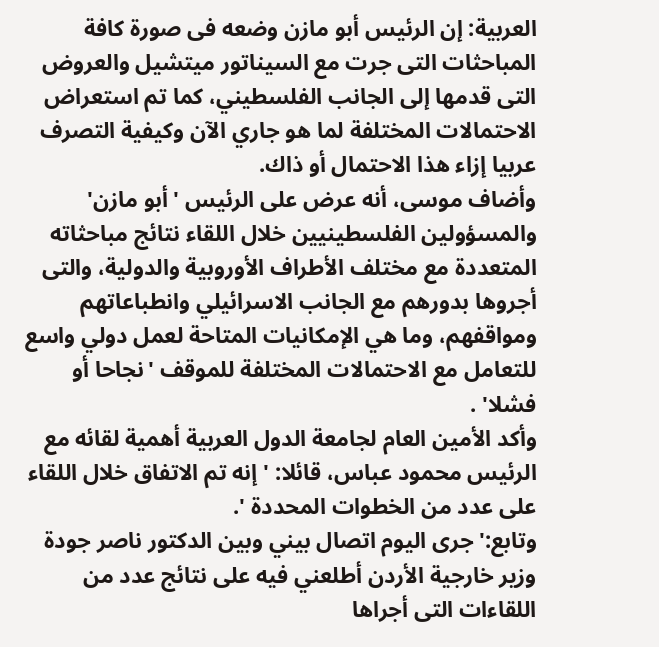العربية: إن الرئيس أبو مازن وضعه فى صورة كافة المباحثات التى جرت مع السيناتور ميتشيل والعروض التى قدمها إلى الجانب الفلسطيني، كما تم استعراض الاحتمالات المختلفة لما هو جاري الآن وكيفية التصرف عربيا إزاء هذا الاحتمال أو ذاك.
وأضاف موسى، أنه عرض على الرئيس 'أبو مازن' والمسؤولين الفلسطينيين خلال اللقاء نتائج مباحثاته المتعددة مع مختلف الأطراف الأوروبية والدولية، والتى أجروها بدورهم مع الجانب الاسرائيلي وانطباعاتهم ومواقفهم، وما هي الإمكانيات المتاحة لعمل دولي واسع للتعامل مع الاحتمالات المختلفة للموقف 'نجاحا أو فشلا' .
وأكد الأمين العام لجامعة الدول العربية أهمية لقائه مع الرئيس محمود عباس، قائلا: 'إنه تم الاتفاق خلال اللقاء على عدد من الخطوات المحددة '.
وتابع:'جرى اليوم اتصال بيني وبين الدكتور ناصر جودة وزير خارجية الأردن أطلعني فيه على نتائج عدد من اللقاءات التى أجراها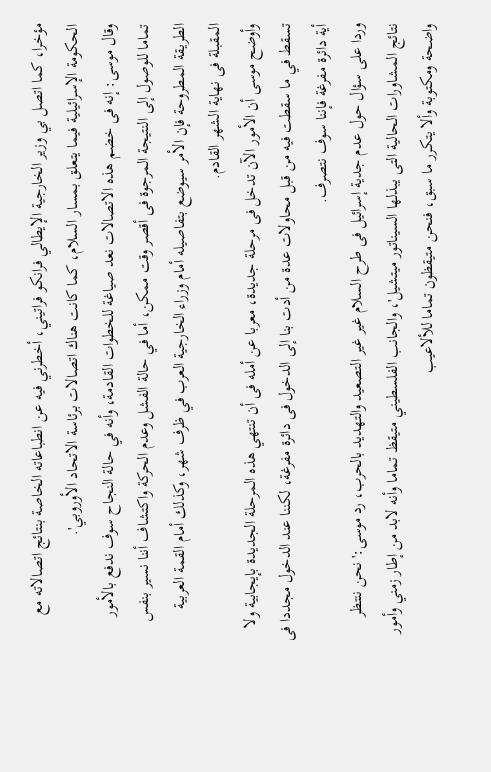مؤخرا، كما اتصل بي وزير الخارجية الإيطالي فرانكو فراتيني، أخطرني فيه عن انطباعاته الخاصة بنتائج اتصالاته مع الحكومة الإسرائيلية فيما يتعلق بمسار السلام، كما كانت هناك اتصالات برئاسة الاتحاد الأوروبي'.
وقال موسى: إنه فى خضم هذه الاتصالات نعد صياغة للخطوات القادمة، وأنه في حالة النجاح سوف ندفع بالأمور تماما للوصول إلى النتيجة المرجوة فى أقصر وقت ممكن، أما في حالة الفشل وعدم الحركة واكتشاف أننا نسير بنفس الطريقة المطروحة فإن الأمر سيوضع بتفاصيله أمام وزراء الخارجية العرب في ظرف شهر، وكذلك أمام القمة العربية المقبلة فى نهاية الشهر القادم.
وأوضح موسى أن الأمور الآن تدخل فى مرحلة جديدة، معربا عن أمله فى أن تنتهي هذه المرحلة الجديدة بإيجابية ولا تسقط في ما سقطت فيه من قبل محاولات عدة من أدت بنا إلى الدخول فى دائرة مفرغة، لكننا عند الدخول مجددا فى أية دائرة مفرغة فإننا سوف نتصرف.
وردا على سؤال حول عدم جدية إسرائيل فى طرح السلام غير غير التصعيد والتهديد بالحرب، رد موسى:' نحن ننتظر نتائج المشاورات الحالية التى يبذلها السيناتور ميتشيل'، والجانب الفلسطيني متيقظ تماما وأنه لابد من إطار زمني وأمور واضحة ومكتوبة وألا يتكرر ما سبق، فنحن متيقظون تماما للألاعيب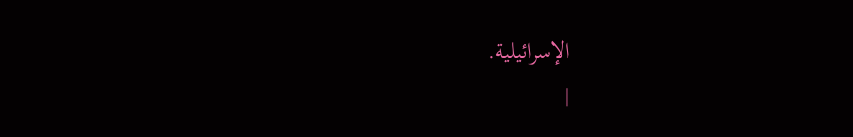الإسرائيلية.
|